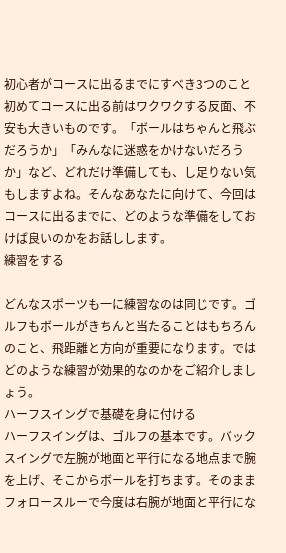初心者がコースに出るまでにすべき3つのこと
初めてコースに出る前はワクワクする反面、不安も大きいものです。「ボールはちゃんと飛ぶだろうか」「みんなに迷惑をかけないだろうか」など、どれだけ準備しても、し足りない気もしますよね。そんなあなたに向けて、今回はコースに出るまでに、どのような準備をしておけば良いのかをお話しします。
練習をする

どんなスポーツも一に練習なのは同じです。ゴルフもボールがきちんと当たることはもちろんのこと、飛距離と方向が重要になります。ではどのような練習が効果的なのかをご紹介しましょう。
ハーフスイングで基礎を身に付ける
ハーフスイングは、ゴルフの基本です。バックスイングで左腕が地面と平行になる地点まで腕を上げ、そこからボールを打ちます。そのままフォロースルーで今度は右腕が地面と平行にな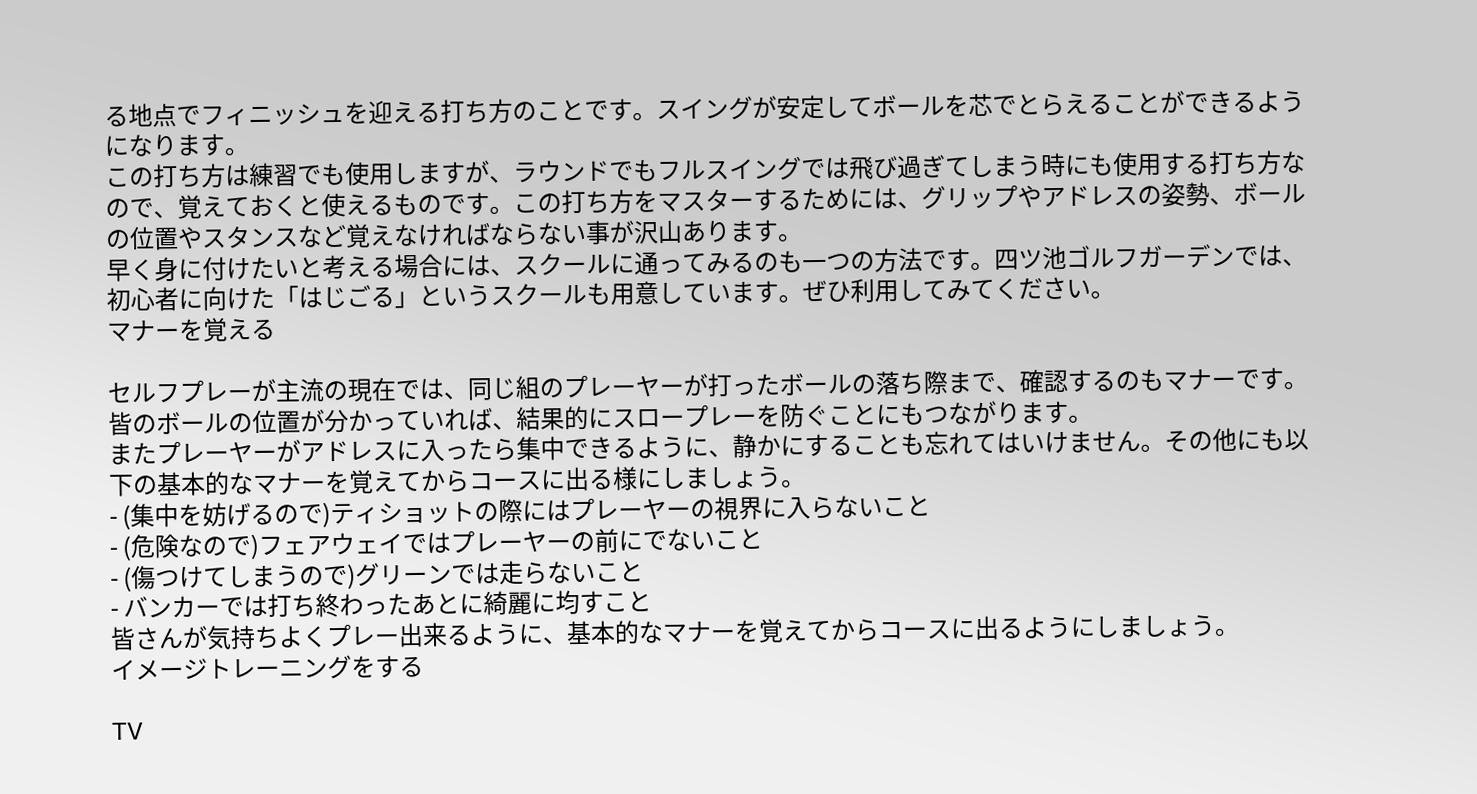る地点でフィニッシュを迎える打ち方のことです。スイングが安定してボールを芯でとらえることができるようになります。
この打ち方は練習でも使用しますが、ラウンドでもフルスイングでは飛び過ぎてしまう時にも使用する打ち方なので、覚えておくと使えるものです。この打ち方をマスターするためには、グリップやアドレスの姿勢、ボールの位置やスタンスなど覚えなければならない事が沢山あります。
早く身に付けたいと考える場合には、スクールに通ってみるのも一つの方法です。四ツ池ゴルフガーデンでは、初心者に向けた「はじごる」というスクールも用意しています。ぜひ利用してみてください。
マナーを覚える

セルフプレーが主流の現在では、同じ組のプレーヤーが打ったボールの落ち際まで、確認するのもマナーです。皆のボールの位置が分かっていれば、結果的にスロープレーを防ぐことにもつながります。
またプレーヤーがアドレスに入ったら集中できるように、静かにすることも忘れてはいけません。その他にも以下の基本的なマナーを覚えてからコースに出る様にしましょう。
- (集中を妨げるので)ティショットの際にはプレーヤーの視界に入らないこと
- (危険なので)フェアウェイではプレーヤーの前にでないこと
- (傷つけてしまうので)グリーンでは走らないこと
- バンカーでは打ち終わったあとに綺麗に均すこと
皆さんが気持ちよくプレー出来るように、基本的なマナーを覚えてからコースに出るようにしましょう。
イメージトレーニングをする

TV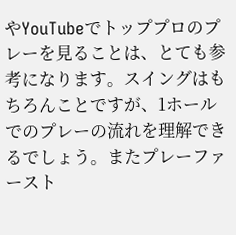やYouTubeでトッププロのプレーを見ることは、とても参考になります。スイングはもちろんことですが、1ホールでのプレーの流れを理解できるでしょう。またプレーファースト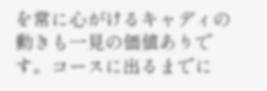を常に心がけるキャディの動きも一見の価値ありです。コースに出るまでに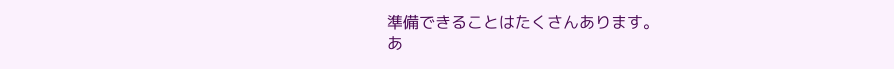準備できることはたくさんあります。
あ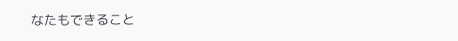なたもできること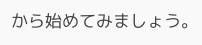から始めてみましょう。